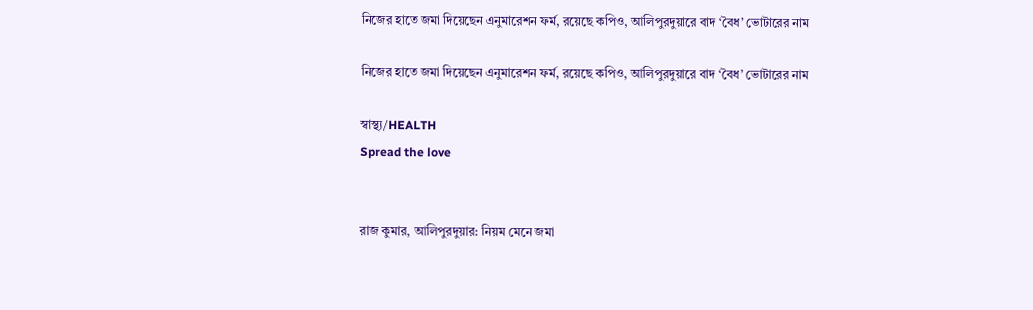নিজের হাতে জমা দিয়েছেন এনুমারেশন ফর্ম, রয়েছে কপিও, আলিপুরদুয়ারে বাদ ‘বৈধ’ ভোটারের নাম

নিজের হাতে জমা দিয়েছেন এনুমারেশন ফর্ম, রয়েছে কপিও, আলিপুরদুয়ারে বাদ ‘বৈধ’ ভোটারের নাম

স্বাস্থ্য/HEALTH
Spread the love


রাজ কুমার, আলিপুরদুয়ার: নিয়ম মেনে জমা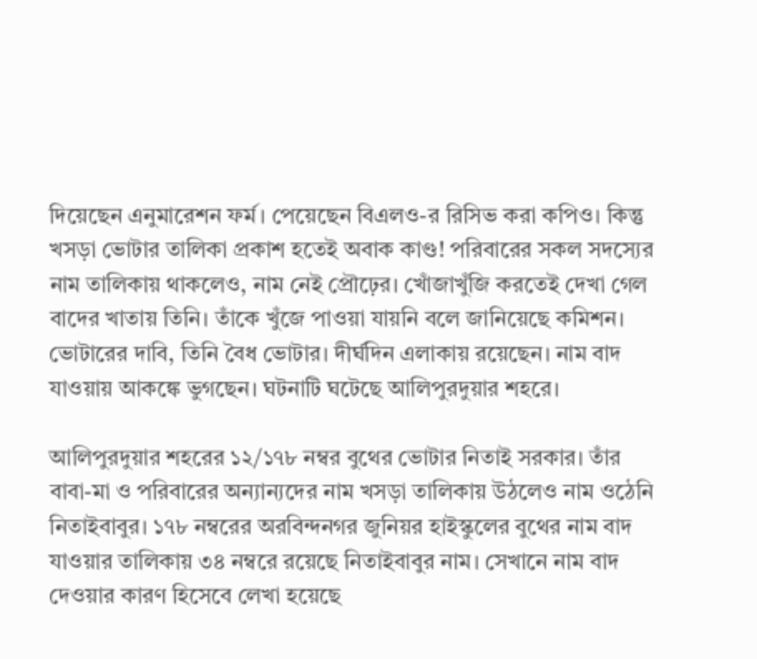দিয়েছেন এনুমারেশন ফর্ম। পেয়েছেন বিএলও-র রিসিভ করা কপিও। কিন্তু খসড়া ভোটার তালিকা প্রকাশ হতেই অবাক কাণ্ড! পরিবারের সকল সদস্যের নাম তালিকায় থাকলেও, নাম নেই প্রৌঢ়ের। খোঁজাখুঁজি করতেই দেখা গেল বাদের খাতায় তিনি। তাঁকে খুঁজে পাওয়া যায়নি বলে জানিয়েছে কমিশন। ভোটারের দাবি, তিনি বৈধ ভোটার। দীর্ঘদিন এলাকায় রয়েছেন। নাম বাদ যাওয়ায় আকঙ্কে ভুগছেন। ঘটনাটি ঘটেছে আলিপুরদুয়ার শহরে।

আলিপুরদুয়ার শহরের ১২/১৭৮ নম্বর বুথের ভোটার নিতাই সরকার। তাঁর বাবা-মা ও পরিবারের অন্যান্যদের নাম খসড়া তালিকায় উঠলেও নাম ওঠেনি নিতাইবাবুর। ১৭৮ নম্বরের অরবিন্দনগর জুনিয়র হাইস্কুলের বুথের নাম বাদ যাওয়ার তালিকায় ৩৪ নম্বরে রয়েছে নিতাইবাবুর নাম। সেখানে নাম বাদ দেওয়ার কারণ হিসেবে লেখা হয়েছে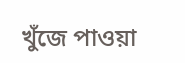খুঁজে পাওয়া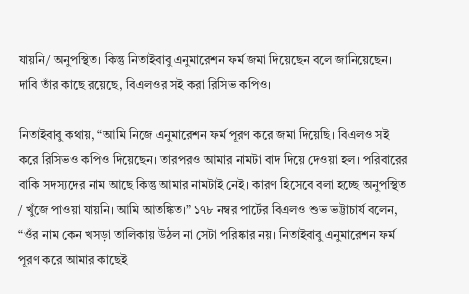যায়নি/ অনুপস্থিত। কিন্তু নিতাইবাবু এনুমারেশন ফর্ম জমা দিয়েছেন বলে জানিয়েছেন। দাবি তাঁর কাছে রয়েছে, বিএলওর সই করা রিসিভ কপিও।

নিতাইবাবু কথায়, “আমি নিজে এনুমারেশন ফর্ম পূরণ করে জমা দিয়েছি। বিএলও সই করে রিসিভও কপিও দিয়েছেন। তারপরও আমার নামটা বাদ দিয়ে দেওয়া হল। পরিবারের বাকি সদস্যদের নাম আছে কিন্তু আমার নামটাই নেই। কারণ হিসেবে বলা হচ্ছে অনুপস্থিত / খুঁজে পাওয়া যায়নি। আমি আতঙ্কিত।” ১৭৮ নম্বর পার্টের বিএলও শুভ ভট্টাচার্য বলেন, “ওঁর নাম কেন খসড়া তালিকায় উঠল না সেটা পরিষ্কার নয়। নিতাইবাবু এনুমারেশন ফর্ম পূরণ করে আমার কাছেই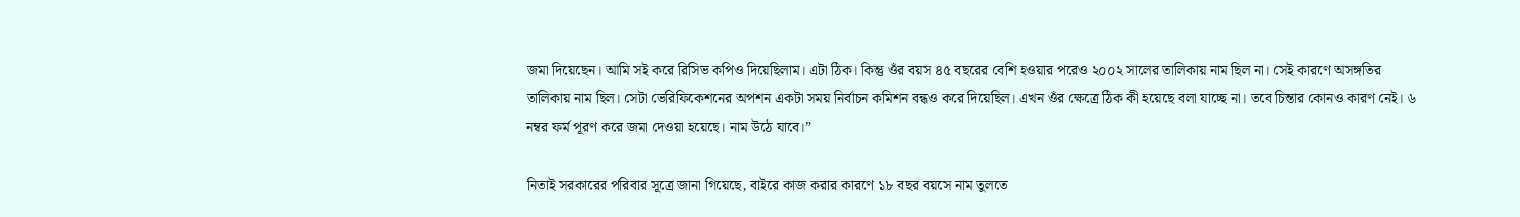জমা দিয়েছেন। আমি সই করে রিসিভ কপিও দিয়েছিলাম। এটা ঠিক। কিন্তু ওঁর বয়স ৪৫ বছরের বেশি হওয়ার পরেও ২০০২ সালের তালিকায় নাম ছিল না। সেই কারণে অসঙ্গতির তালিকায় নাম ছিল। সেটা ভেরিফিকেশনের অপশন একটা সময় নির্বাচন কমিশন বন্ধও করে দিয়েছিল। এখন ওঁর ক্ষেত্রে ঠিক কী হয়েছে বলা যাচ্ছে না। তবে চিন্তার কোনও কারণ নেই। ৬ নম্বর ফর্ম পূরণ করে জমা দেওয়া হয়েছে। নাম উঠে যাবে।”

নিতাই সরকারের পরিবার সূত্রে জানা গিয়েছে, বাইরে কাজ করার কারণে ১৮ বছর বয়সে নাম তুলতে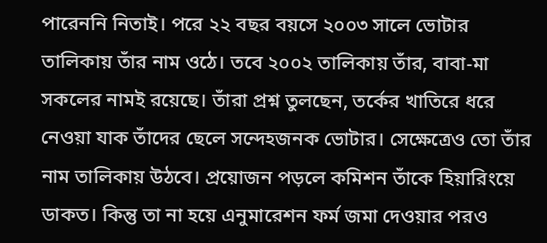পারেননি নিতাই। পরে ২২ বছর বয়সে ২০০৩ সালে ভোটার তালিকায় তাঁর নাম ওঠে। তবে ২০০২ তালিকায় তাঁর, বাবা-মা সকলের নামই রয়েছে। তাঁরা প্রশ্ন তুলছেন, তর্কের খাতিরে ধরে নেওয়া যাক তাঁদের ছেলে সন্দেহজনক ভোটার। সেক্ষেত্রেও তো তাঁর নাম তালিকায় উঠবে। প্রয়োজন পড়লে কমিশন তাঁকে হিয়ারিংয়ে ডাকত। কিন্তু তা না হয়ে এনুমারেশন ফর্ম জমা দেওয়ার পরও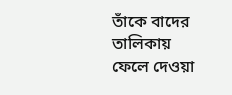তাঁকে বাদের তালিকায় ফেলে দেওয়া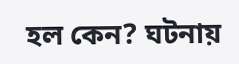হল কেন? ঘটনায়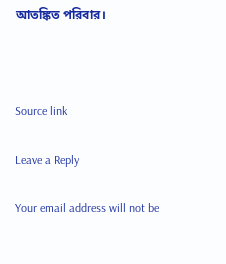আতঙ্কিত পরিবার।



Source link

Leave a Reply

Your email address will not be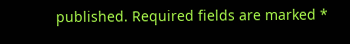published. Required fields are marked *